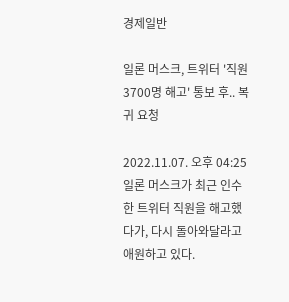경제일반

일론 머스크, 트위터 '직원 3700명 해고' 통보 후.. 복귀 요청

2022.11.07. 오후 04:25
일론 머스크가 최근 인수한 트위터 직원을 해고했다가, 다시 돌아와달라고 애원하고 있다.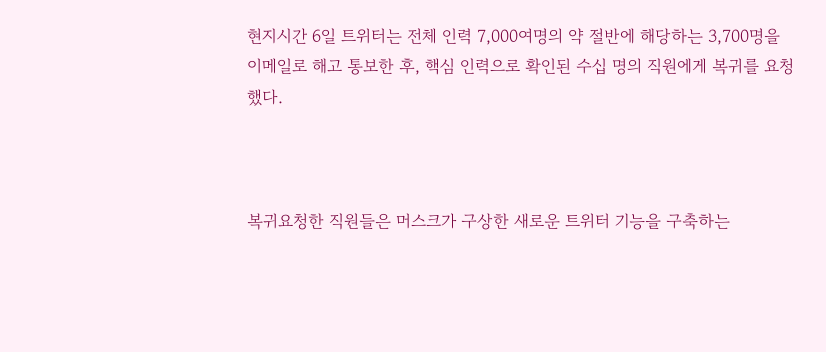현지시간 6일 트위터는 전체 인력 7,000여명의 약 절반에 해당하는 3,700명을 이메일로 해고 통보한 후, 핵심 인력으로 확인된 수십 명의 직원에게 복귀를 요청했다.



복귀요청한 직원들은 머스크가 구상한 새로운 트위터 기능을 구축하는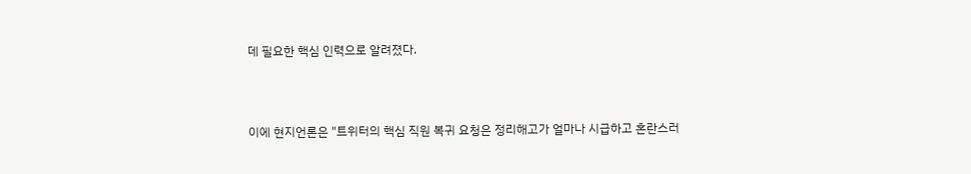데 필요한 핵심 인력으로 알려졌다.



이에 현지언론은 "트위터의 핵심 직원 복귀 요청은 정리해고가 얼마나 시급하고 혼란스러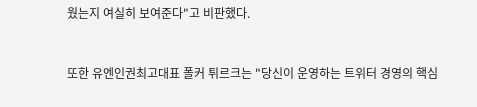웠는지 여실히 보여준다"고 비판했다.



또한 유엔인권최고대표 폴커 튀르크는 "당신이 운영하는 트위터 경영의 핵심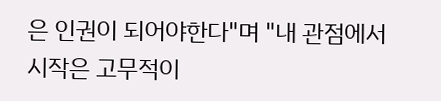은 인권이 되어야한다"며 "내 관점에서 시작은 고무적이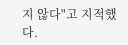지 않다"고 지적했다.